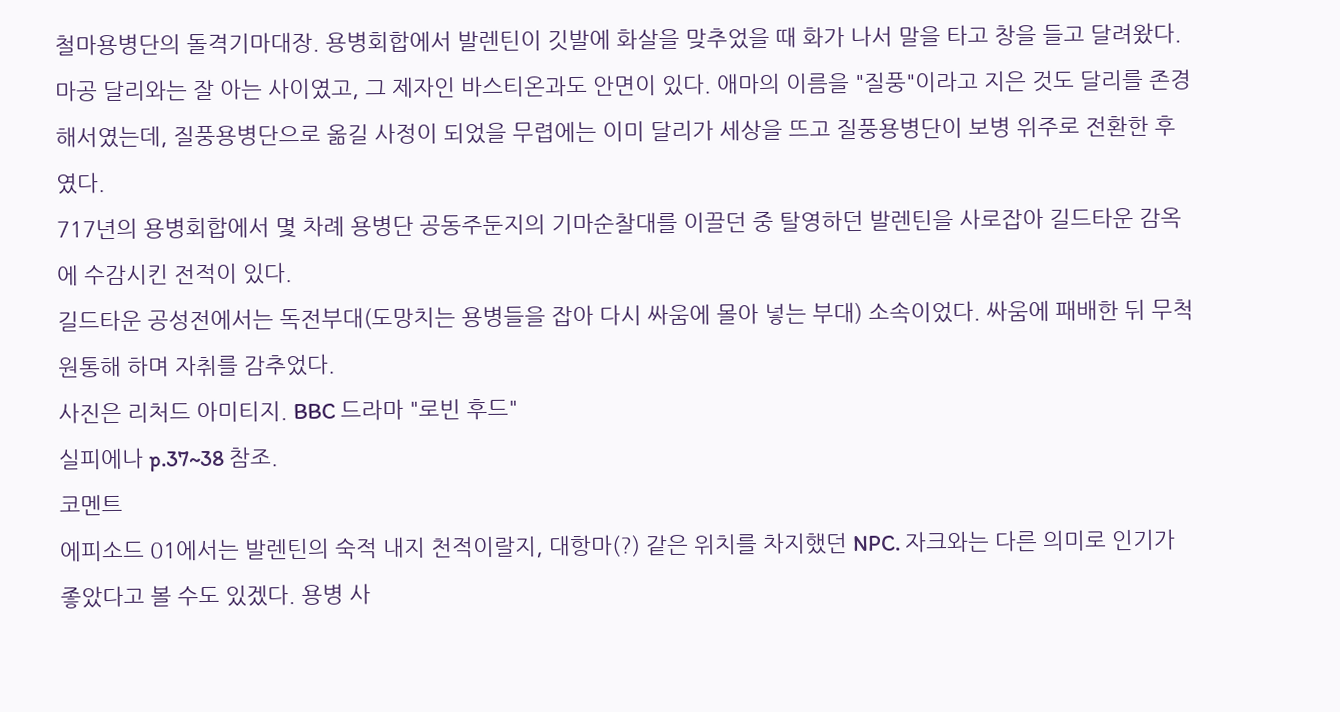철마용병단의 돌격기마대장. 용병회합에서 발렌틴이 깃발에 화살을 맞추었을 때 화가 나서 말을 타고 창을 들고 달려왔다. 마공 달리와는 잘 아는 사이였고, 그 제자인 바스티온과도 안면이 있다. 애마의 이름을 "질풍"이라고 지은 것도 달리를 존경해서였는데, 질풍용병단으로 옮길 사정이 되었을 무렵에는 이미 달리가 세상을 뜨고 질풍용병단이 보병 위주로 전환한 후였다.
717년의 용병회합에서 몇 차례 용병단 공동주둔지의 기마순찰대를 이끌던 중 탈영하던 발렌틴을 사로잡아 길드타운 감옥에 수감시킨 전적이 있다.
길드타운 공성전에서는 독전부대(도망치는 용병들을 잡아 다시 싸움에 몰아 넣는 부대) 소속이었다. 싸움에 패배한 뒤 무척 원통해 하며 자취를 감추었다.
사진은 리처드 아미티지. BBC 드라마 "로빈 후드"
실피에나 p.37~38 참조.
코멘트
에피소드 01에서는 발렌틴의 숙적 내지 천적이랄지, 대항마(?) 같은 위치를 차지했던 NPC. 자크와는 다른 의미로 인기가 좋았다고 볼 수도 있겠다. 용병 사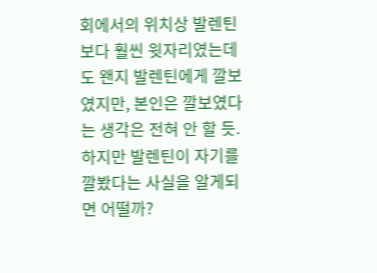회에서의 위치상 발렌틴보다 훨씬 윗자리였는데도 왠지 발렌틴에게 깔보였지만, 본인은 깔보였다는 생각은 전혀 안 할 듯. 하지만 발렌틴이 자기를 깔봤다는 사실을 알게되면 어떨까?